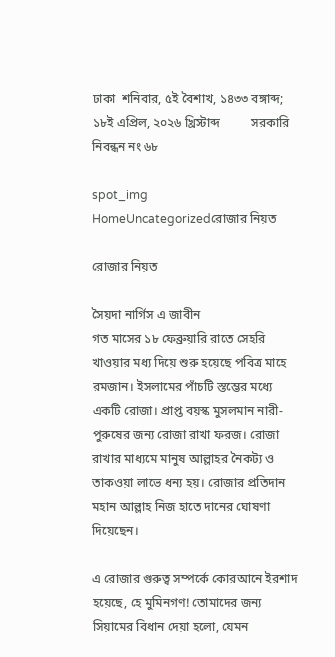ঢাকা  শনিবার, ৫ই বৈশাখ, ১৪৩৩ বঙ্গাব্দ; ১৮ই এপ্রিল, ২০২৬ খ্রিস্টাব্দ          সরকারি নিবন্ধন নং ৬৮

spot_img
HomeUncategorizedরোজার নিয়ত

রোজার নিয়ত

সৈয়দা নার্গিস এ জাবীন
গত মাসের ১৮ ফেব্রুয়ারি রাতে সেহরি খাওয়ার মধ্য দিয়ে শুরু হয়েছে পবিত্র মাহে রমজান। ইসলামের পাঁচটি স্তম্ভের মধ্যে একটি রোজা। প্রাপ্ত বয়স্ক মুসলমান নারী-পুরুষের জন্য রোজা রাখা ফরজ। রোজা রাখার মাধ্যমে মানুষ আল্লাহর নৈকট্য ও তাকওয়া লাভে ধন্য হয়। রোজার প্রতিদান মহান আল্লাহ নিজ হাতে দানের ঘোষণা দিয়েছেন।

এ রোজার গুরুত্ব সম্পর্কে কোরআনে ইরশাদ হয়েছে, হে মুমিনগণ! তোমাদের জন্য সিয়ামের বিধান দেয়া হলো, যেমন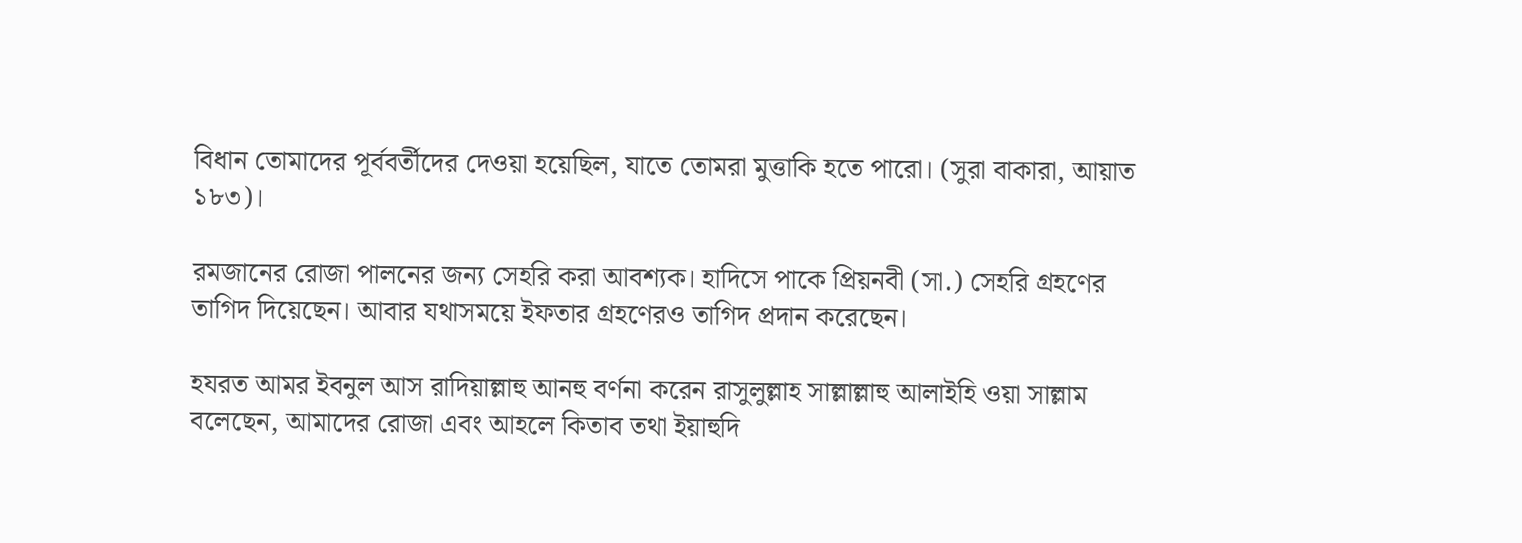বিধান তোমাদের পূর্ববর্তীদের দেওয়া হয়েছিল, যাতে তোমরা মুত্তাকি হতে পারো। (সুরা বাকারা, আয়াত ১৮৩)।

রমজানের রোজা পালনের জন্য সেহরি করা আবশ্যক। হাদিসে পাকে প্রিয়নবী (সা.) সেহরি গ্রহণের তাগিদ দিয়েছেন। আবার যথাসময়ে ইফতার গ্রহণেরও তাগিদ প্রদান করেছেন।

হযরত আমর ইবনুল আস রাদিয়াল্লাহু আনহু বর্ণনা করেন রাসুলুল্লাহ সাল্লাল্লাহু আলাইহি ওয়া সাল্লাম বলেছেন, আমাদের রোজা এবং আহলে কিতাব তথা ইয়াহুদি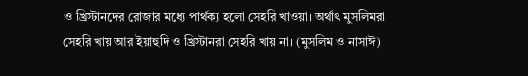ও খ্রিস্টানদের রোজার মধ্যে পার্থক্য হলো সেহরি খাওয়া। অর্থাৎ মুসলিমরা সেহরি খায় আর ইয়াহুদি ও খ্রিস্টানরা সেহরি খায় না। (মুসলিম ও নাসাঈ)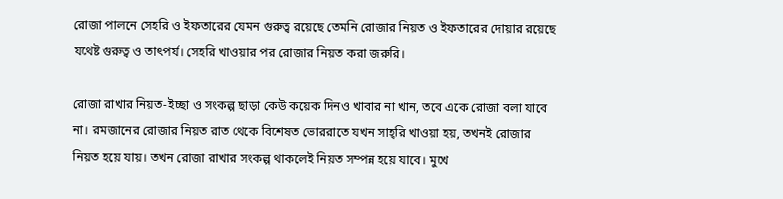রোজা পালনে সেহরি ও ইফতারের যেমন গুরুত্ব রয়েছে তেমনি রোজার নিয়ত ও ইফতারের দোয়ার রয়েছে যথেষ্ট গুরুত্ব ও তাৎপর্য। সেহরি খাওয়ার পর রোজার নিয়ত করা জরুরি।

রোজা রাখার নিয়ত-ইচ্ছা ও সংকল্প ছাড়া কেউ কয়েক দিনও খাবার না খান, তবে একে রোজা বলা যাবে না। রমজানের রোজার নিয়ত রাত থেকে বিশেষত ভোররাতে যখন সাহ্‌রি খাওয়া হয়, তখনই রোজার নিয়ত হয়ে যায়। তখন রোজা রাখার সংকল্প থাকলেই নিয়ত সম্পন্ন হয়ে যাবে। মুখে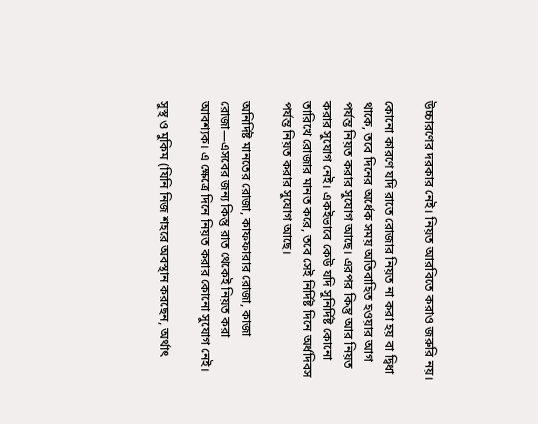উচ্চারণের দরকার নেই। নিয়ত আরবিতে করাও জরুরি নয়।

কোনো কারণে যদি রাতে রোজার নিয়ত না করা হয় বা দ্বিধা থাকে, তবে দিনের অর্ধেক সময় অতিবাহিত হওয়ার আগ পর্যন্ত নিয়ত করার সুযোগ আছে। এরপর কিন্তু আর নিয়ত করার সুযোগ নেই। একইভাবে কেউ যদি সুনির্দিষ্ট কোনো তারিখে রোজার মানত করে, তবে সেই নির্দিষ্ট দিনে অর্ধদিবস পর্যন্ত নিয়ত করার সুযোগ আছে।

অনির্দিষ্ট মানতের রোজা, কাফফারার রোজা, কাজা রোজা—এসবের জন্য কিন্তু রাত থেকেই নিয়ত করা আবশ্যক। এ ক্ষেত্রে দিনে নিয়ত করার কোনো সুযোগ নেই।

সুস্থ ও মুকিম (যিনি নিজ শহরে অবস্থান করছেন, অর্থাৎ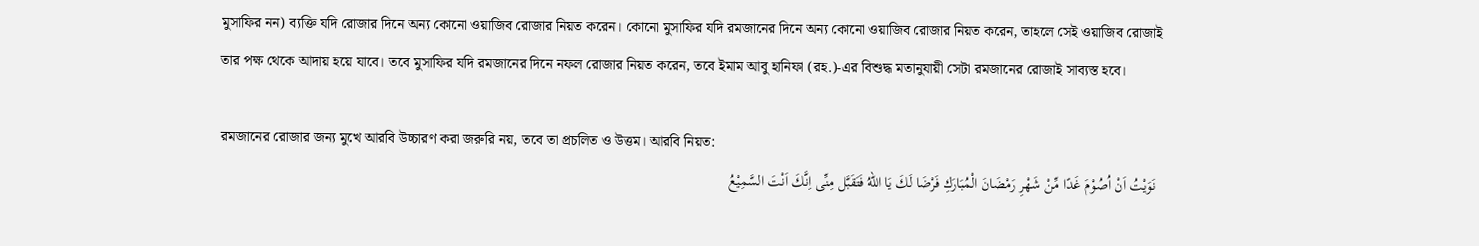মুসাফির নন) ব্যক্তি যদি রোজার দিনে অন্য কোনো ওয়াজিব রোজার নিয়ত করেন। কোনো মুসাফির যদি রমজানের দিনে অন্য কোনো ওয়াজিব রোজার নিয়ত করেন, তাহলে সেই ওয়াজিব রোজাই তার পক্ষ থেকে আদায় হয়ে যাবে। তবে মুসাফির যদি রমজানের দিনে নফল রোজার নিয়ত করেন, তবে ইমাম আবু হানিফা (রহ.)-এর বিশুদ্ধ মতানুযায়ী সেটা রমজানের রোজাই সাব্যস্ত হবে।

রমজানের রোজার জন্য মুখে আরবি উচ্চারণ করা জরুরি নয়, তবে তা প্রচলিত ও উত্তম। আরবি নিয়ত:
 نَوَيْتُ اَنْ اُصُوْمَ غَدًا مِّنْ شَهْرِ رَمْضَانَ الْمُبَارَكِ فَرْضَا لَكَ يَا اللهُ فَتَقَبَّل مِنِّى اِنَّكَ اَنْتَ السَّمِيْعُ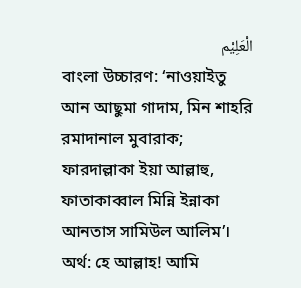الْعَلِيْم
বাংলা উচ্চারণ: ‘নাওয়াইতু আন আছুমা গাদাম, মিন শাহরি রমাদানাল মুবারাক; ফারদাল্লাকা ইয়া আল্লাহু, ফাতাকাব্বাল মিন্নি ইন্নাকা আনতাস সামিউল আলিম’।
অর্থ: হে আল্লাহ! আমি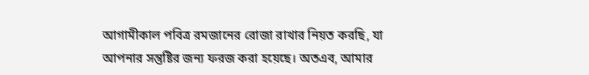আগামীকাল পবিত্র রমজানের রোজা রাখার নিয়ত করছি, যা আপনার সন্তুষ্টির জন্য ফরজ করা হয়েছে। অতএব, আমার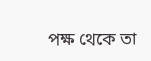পক্ষ থেকে তা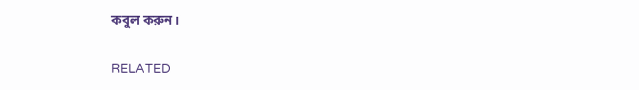কবুল করুন।

RELATED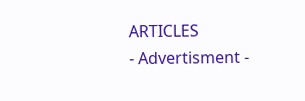ARTICLES
- Advertisment -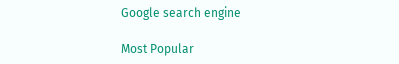Google search engine

Most Popular